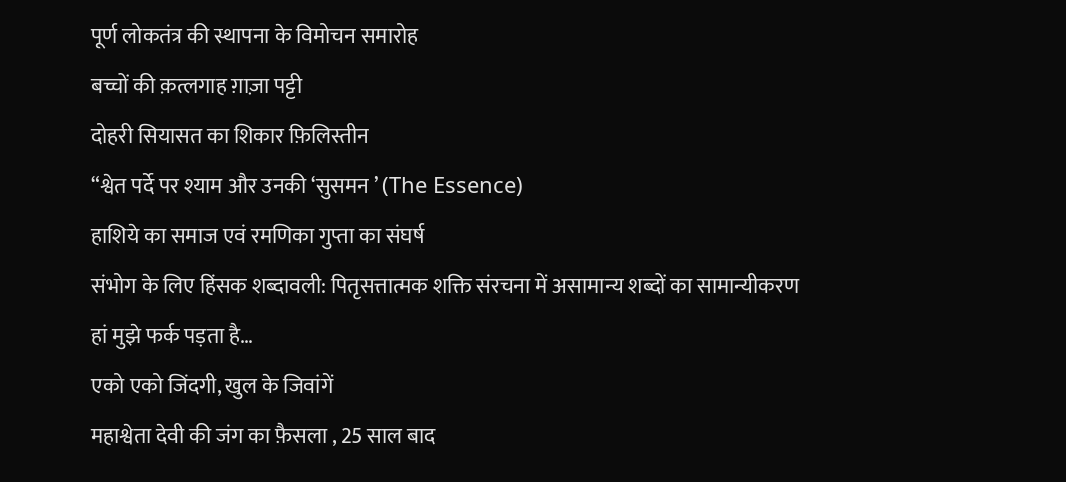पूर्ण लोकतंत्र की स्थापना के विमोचन समारोह
बच्चों की क़त्लगाह ग़ाज़ा पट्टी
दोहरी सियासत का शिकार फ़िलिस्तीन
“श्वेत पर्दे पर श्याम और उनकी ‘सुसमन ’ (The Essence)
हाशिये का समाज एवं रमणिका गुप्ता का संघर्ष
संभोग के लिए हिंसक शब्दावली: पितृसत्तात्मक शक्ति संरचना में असामान्य शब्दों का सामान्यीकरण
हां मुझे फर्क पड़ता है…
एको एको जिंदगी, खुल के जिवांगें
महाश्वेता देवी की जंग का फ़ैसला , 25 साल बाद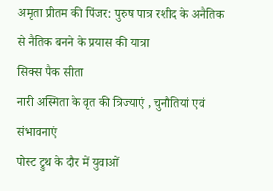अमृता प्रीतम की पिंजर: पुरुष पात्र रशीद के अनैतिक से नैतिक बनने के प्रयास की यात्रा
सिक्स पैक सीता
नारी अस्मिता के वृत की त्रिज्याएं , चुनौतियां एवं संभावनाएं
पोस्ट ट्रुथ के दौर में युवाओं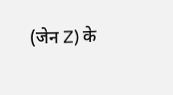(जेन Z) के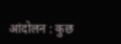आंदोलन : कुछ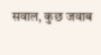सवाल, कुछ जवाब